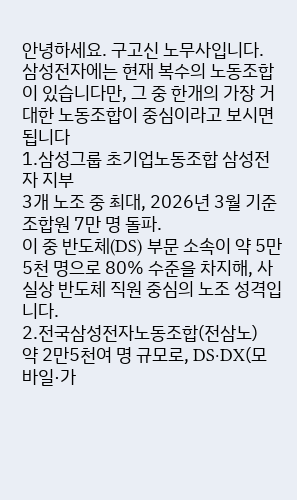안녕하세요. 구고신 노무사입니다.
삼성전자에는 현재 복수의 노동조합이 있습니다만, 그 중 한개의 가장 거대한 노동조합이 중심이라고 보시면 됩니다
1.삼성그룹 초기업노동조합 삼성전자 지부
3개 노조 중 최대, 2026년 3월 기준 조합원 7만 명 돌파.
이 중 반도체(DS) 부문 소속이 약 5만5천 명으로 80% 수준을 차지해, 사실상 반도체 직원 중심의 노조 성격입니다.
2.전국삼성전자노동조합(전삼노)
약 2만5천여 명 규모로, DS·DX(모바일·가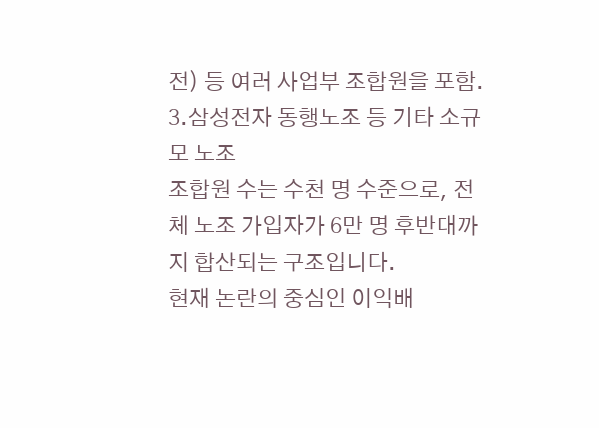전) 등 여러 사업부 조합원을 포함.
3.삼성전자 동행노조 등 기타 소규모 노조
조합원 수는 수천 명 수준으로, 전체 노조 가입자가 6만 명 후반대까지 합산되는 구조입니다.
현재 논란의 중심인 이익배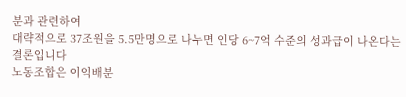분과 관련하여
대략적으로 37조원을 5.5만명으로 나누면 인당 6~7억 수준의 성과급이 나온다는 결론입니다
노동조합은 이익배분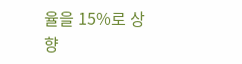율을 15%로 상향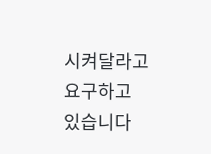시켜달라고 요구하고 있습니다